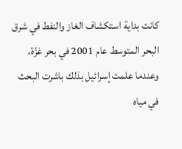كانت بداية استكشاف الغاز والنفط في شرق البحر المتوسط عام 2001 في بحر غزّة، وعندما علمت إسرائيل بذلك باشرت البحث في مياه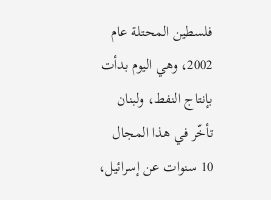فلسطين المحتلة عام 2002، وهي اليوم بدأت بإنتاج النفط، ولبنان تأخّر في هذا المجال 10 سنوات عن إسرائيل،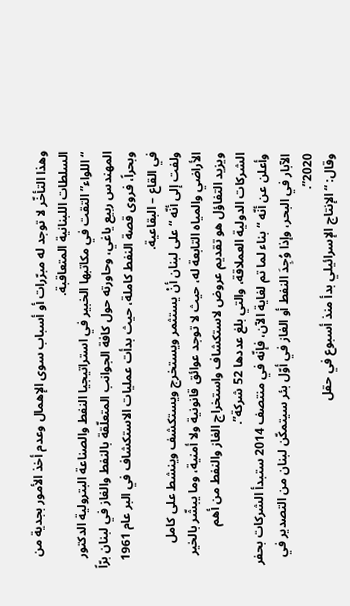وهذا التأخّر لا توجد له مبرّرات أو أسباب سوى الإهمال وعدم أخذ الأمور بجدية من السلطات اللبنانية المتعاقبة.
“اللواء” التقت في مكاتبها الخبير في استراتيجيا النفط والصناعة البترولية الدكتور المهندس ربيع ياغي، وحاورته حول كافة الجوانب المتعلّقة بالنفط والغاز في لبنان برّاً وبحراً، فروى قصة النفط كاملة، حيث بدأت عمليات الاستكشاف في البر عام 1961 في القاع – البقاعية.
ولفت إلى أنّه “على لبنان أنْ يستثمر ويستخرج ويستكشف وينشط على كامل الأراضي والمياه التابعة له، حيث لا توجد عوائق قانونية ولا أمنية، وما يبشّر بالخير ويزيد التفاؤل هو تقديم عروض لاستكشاف واستخراج الغاز والنفط من أهم الشركات الدولية العملاقة، والتي بلغ عددها 52 شركة”.
وأعلن عن أنّه “بناء لما تم لغاية الآن، فإنّه في منتصف 2014 ستبدأ الشركات بحفر الآبار في البحر، وإذا وُجِدَ النفط أو الغاز في أوّل بئر سيتمكّن لبنان من التصدير في 2020”.
وقال: “الإنتاج الإسرائيلي بدأ منذ أسبوع في حقل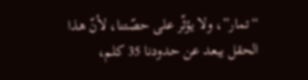“تمار”، ولا يؤثّر على حصّتنا، لأنّ هذا الحقل يبعد عن حدودنا 35 كلم،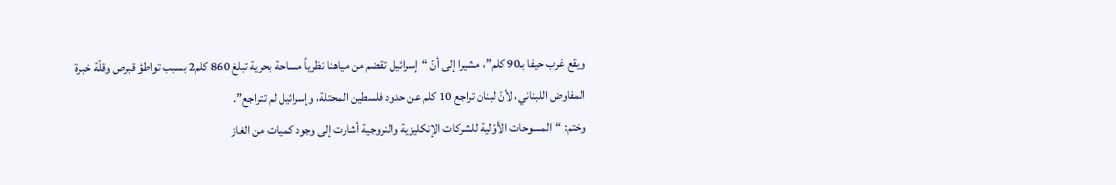ويقع غرب حيفا بـ90 كلم”، مشيرا إلى أنّ “إسرائيل تقضم من مياهنا نظرياً مساحة بحرية تبلغ 860 كلم2 بسبب تواطؤ قبرص وقلّة خبرة المفاوض اللبناني، لأنّ لبنان تراجع 10 كلم عن حدود فلسطين المحتلة، وإسرائيل لم تتراجع”.
وختم: “المسوحات الأوّلية للشركات الإنكليزية والنروجية أشارت إلى وجود كميات من الغاز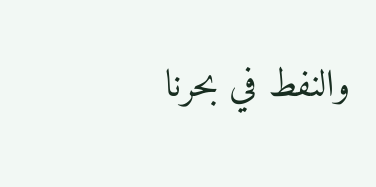والنفط في بحرنا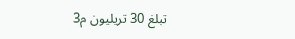تبلغ 30 تريليون م3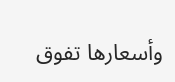وأسعارها تفوق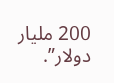200 مليار دولار”.